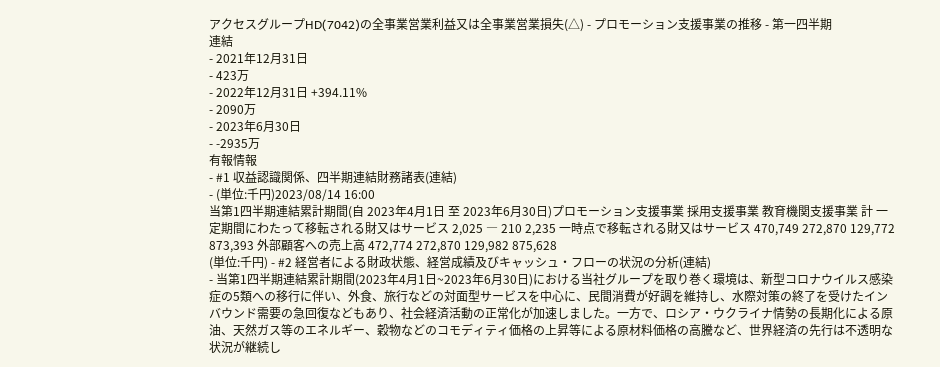アクセスグループHD(7042)の全事業営業利益又は全事業営業損失(△) - プロモーション支援事業の推移 - 第一四半期
連結
- 2021年12月31日
- 423万
- 2022年12月31日 +394.11%
- 2090万
- 2023年6月30日
- -2935万
有報情報
- #1 収益認識関係、四半期連結財務諸表(連結)
- (単位:千円)2023/08/14 16:00
当第1四半期連結累計期間(自 2023年4月1日 至 2023年6月30日)プロモーション支援事業 採用支援事業 教育機関支援事業 計 一定期間にわたって移転される財又はサービス 2,025 ― 210 2,235 一時点で移転される財又はサービス 470,749 272,870 129,772 873,393 外部顧客への売上高 472,774 272,870 129,982 875,628
(単位:千円) - #2 経営者による財政状態、経営成績及びキャッシュ・フローの状況の分析(連結)
- 当第1四半期連結累計期間(2023年4月1日~2023年6月30日)における当社グループを取り巻く環境は、新型コロナウイルス感染症の5類への移行に伴い、外食、旅行などの対面型サービスを中心に、民間消費が好調を維持し、水際対策の終了を受けたインバウンド需要の急回復などもあり、社会経済活動の正常化が加速しました。一方で、ロシア・ウクライナ情勢の長期化による原油、天然ガス等のエネルギー、穀物などのコモディティ価格の上昇等による原材料価格の高騰など、世界経済の先行は不透明な状況が継続し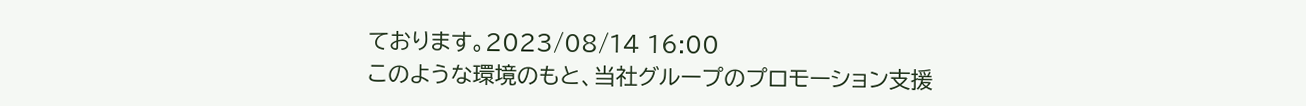ております。2023/08/14 16:00
このような環境のもと、当社グループのプロモーション支援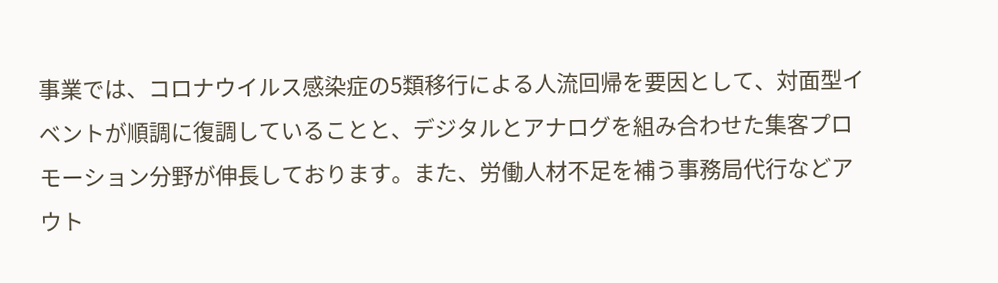事業では、コロナウイルス感染症の5類移行による人流回帰を要因として、対面型イベントが順調に復調していることと、デジタルとアナログを組み合わせた集客プロモーション分野が伸長しております。また、労働人材不足を補う事務局代行などアウト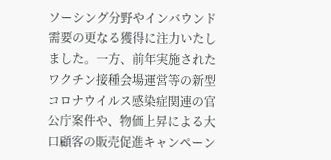ソーシング分野やインバウンド需要の更なる獲得に注力いたしました。一方、前年実施されたワクチン接種会場運営等の新型コロナウイルス感染症関連の官公庁案件や、物価上昇による大口顧客の販売促進キャンペーン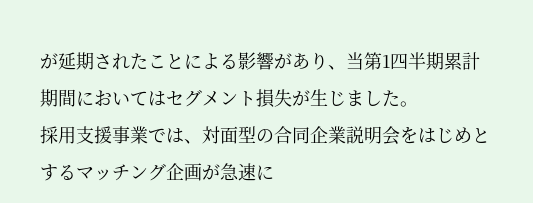が延期されたことによる影響があり、当第1四半期累計期間においてはセグメント損失が生じました。
採用支援事業では、対面型の合同企業説明会をはじめとするマッチング企画が急速に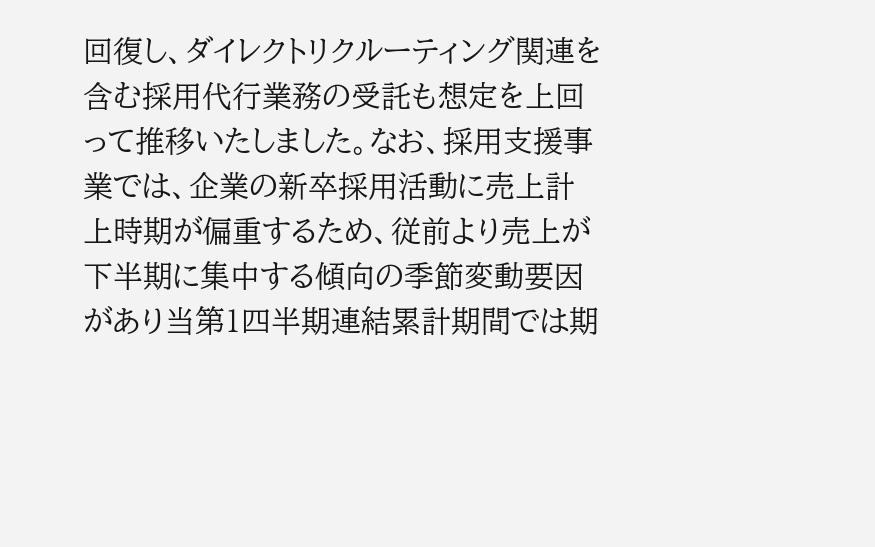回復し、ダイレクトリクルーティング関連を含む採用代行業務の受託も想定を上回って推移いたしました。なお、採用支援事業では、企業の新卒採用活動に売上計上時期が偏重するため、従前より売上が下半期に集中する傾向の季節変動要因があり当第1四半期連結累計期間では期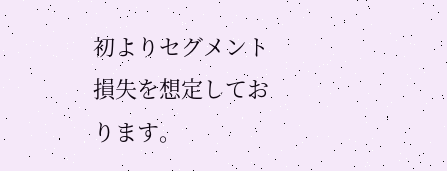初よりセグメント損失を想定しております。